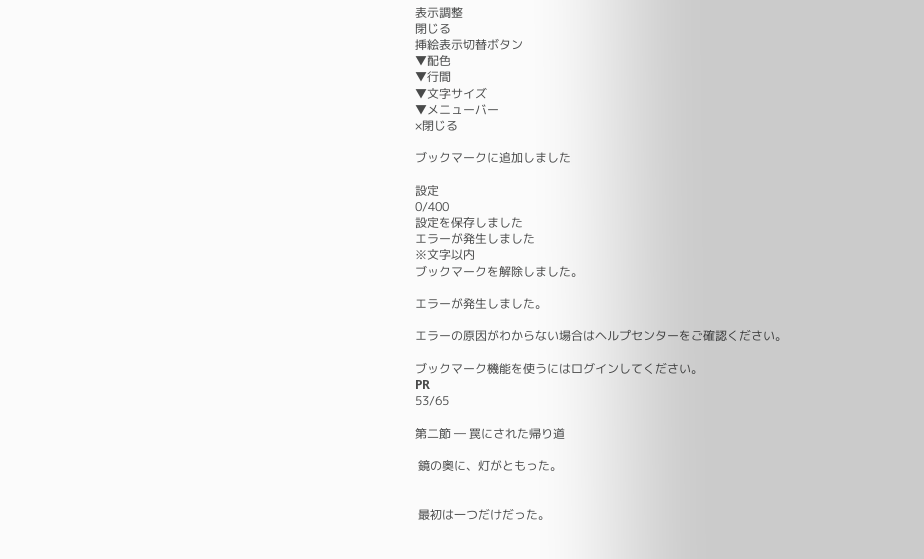表示調整
閉じる
挿絵表示切替ボタン
▼配色
▼行間
▼文字サイズ
▼メニューバー
×閉じる

ブックマークに追加しました

設定
0/400
設定を保存しました
エラーが発生しました
※文字以内
ブックマークを解除しました。

エラーが発生しました。

エラーの原因がわからない場合はヘルプセンターをご確認ください。

ブックマーク機能を使うにはログインしてください。
PR
53/65

第二節 ― 罠にされた帰り道

 鏡の奥に、灯がともった。


 最初は一つだけだった。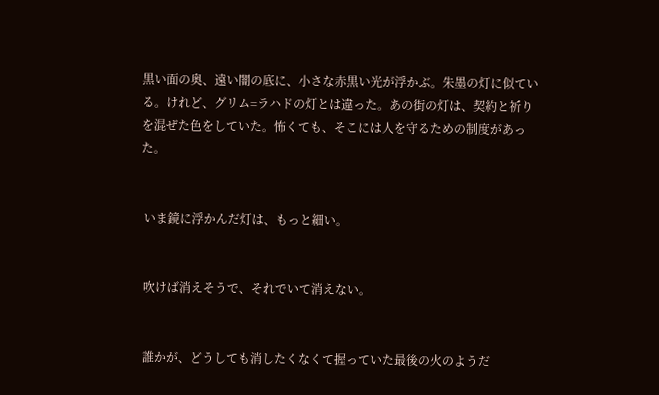黒い面の奥、遠い闇の底に、小さな赤黒い光が浮かぶ。朱墨の灯に似ている。けれど、グリム=ラハドの灯とは違った。あの街の灯は、契約と祈りを混ぜた色をしていた。怖くても、そこには人を守るための制度があった。


 いま鏡に浮かんだ灯は、もっと細い。


 吹けば消えそうで、それでいて消えない。


 誰かが、どうしても消したくなくて握っていた最後の火のようだ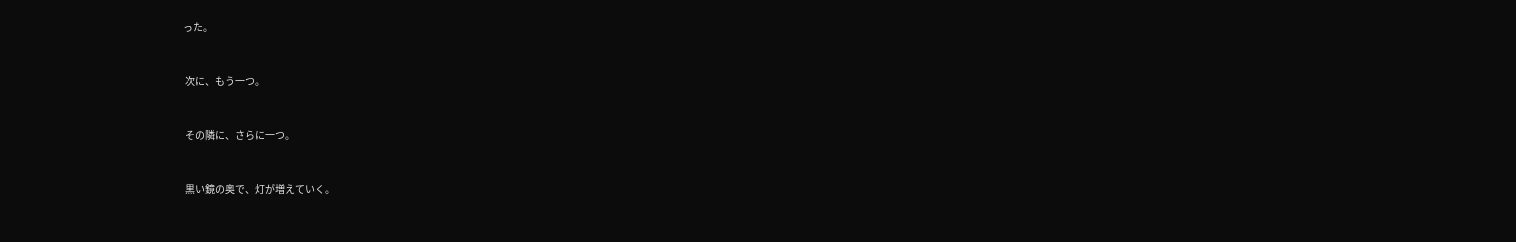った。


 次に、もう一つ。


 その隣に、さらに一つ。


 黒い鏡の奥で、灯が増えていく。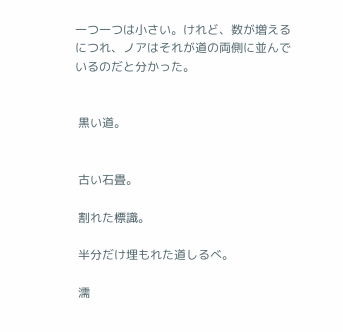一つ一つは小さい。けれど、数が増えるにつれ、ノアはそれが道の両側に並んでいるのだと分かった。


 黒い道。


 古い石畳。

 割れた標識。

 半分だけ埋もれた道しるべ。

 濡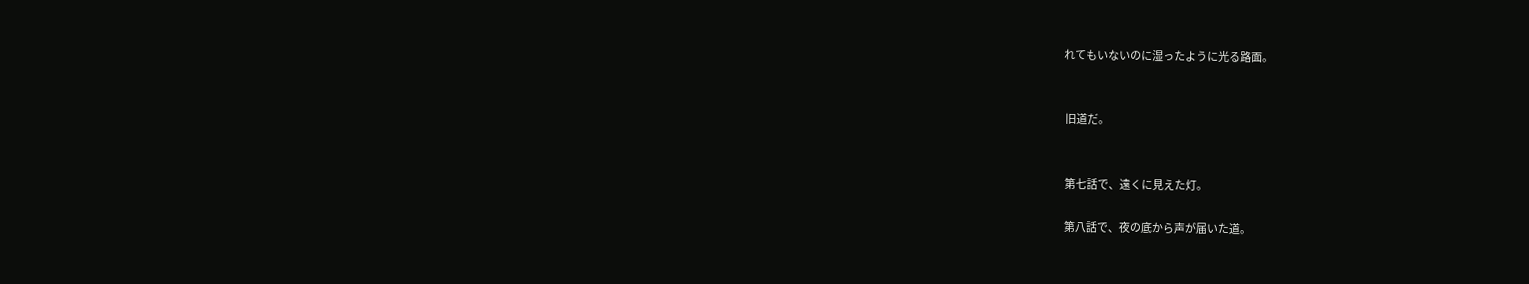れてもいないのに湿ったように光る路面。


 旧道だ。


 第七話で、遠くに見えた灯。

 第八話で、夜の底から声が届いた道。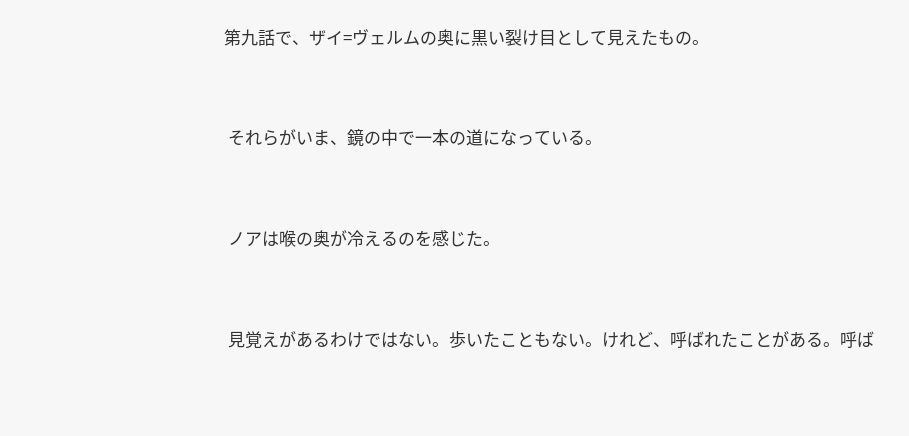第九話で、ザイ=ヴェルムの奥に黒い裂け目として見えたもの。


 それらがいま、鏡の中で一本の道になっている。


 ノアは喉の奥が冷えるのを感じた。


 見覚えがあるわけではない。歩いたこともない。けれど、呼ばれたことがある。呼ば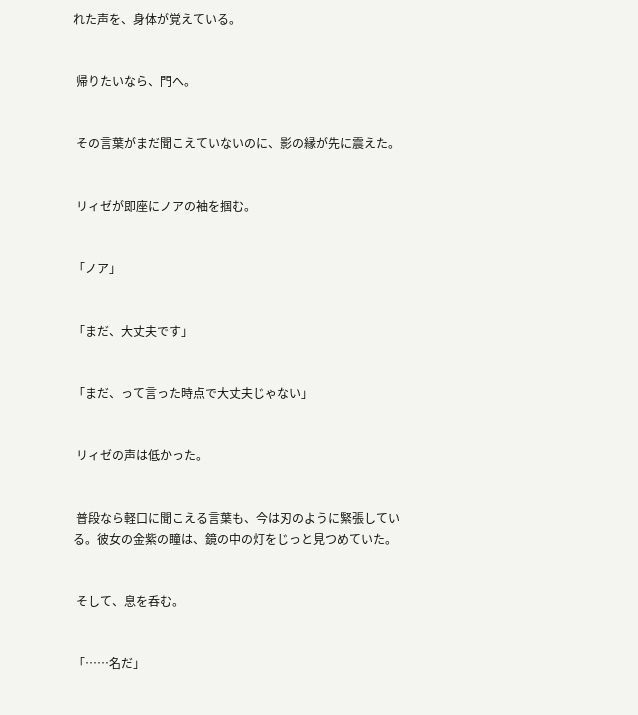れた声を、身体が覚えている。


 帰りたいなら、門へ。


 その言葉がまだ聞こえていないのに、影の縁が先に震えた。


 リィゼが即座にノアの袖を掴む。


「ノア」


「まだ、大丈夫です」


「まだ、って言った時点で大丈夫じゃない」


 リィゼの声は低かった。


 普段なら軽口に聞こえる言葉も、今は刃のように緊張している。彼女の金紫の瞳は、鏡の中の灯をじっと見つめていた。


 そして、息を呑む。


「……名だ」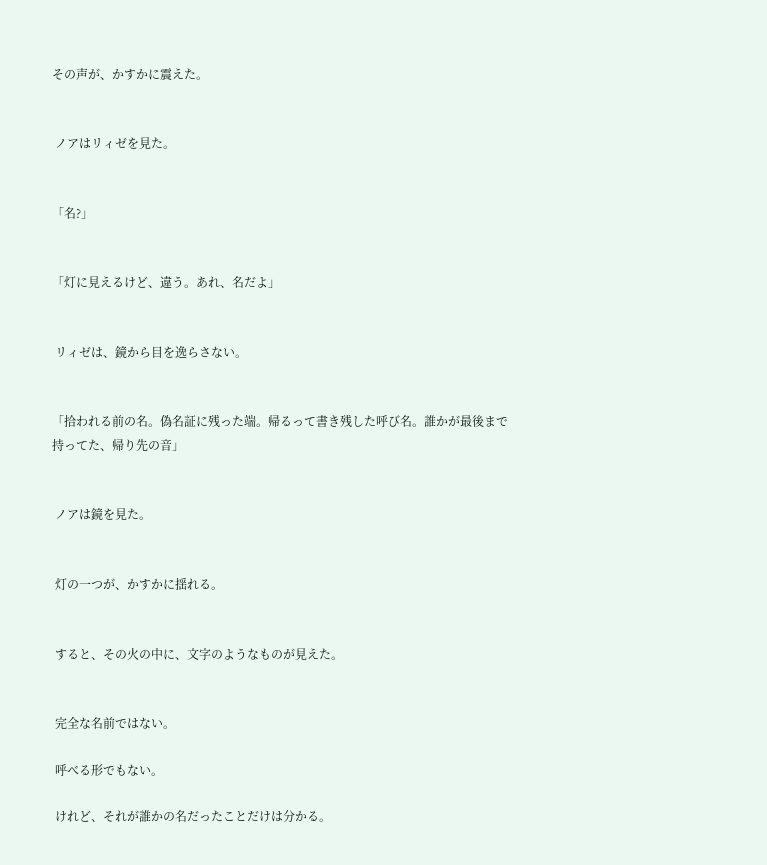その声が、かすかに震えた。


 ノアはリィゼを見た。


「名?」


「灯に見えるけど、違う。あれ、名だよ」


 リィゼは、鏡から目を逸らさない。


「拾われる前の名。偽名証に残った端。帰るって書き残した呼び名。誰かが最後まで持ってた、帰り先の音」


 ノアは鏡を見た。


 灯の一つが、かすかに揺れる。


 すると、その火の中に、文字のようなものが見えた。


 完全な名前ではない。

 呼べる形でもない。

 けれど、それが誰かの名だったことだけは分かる。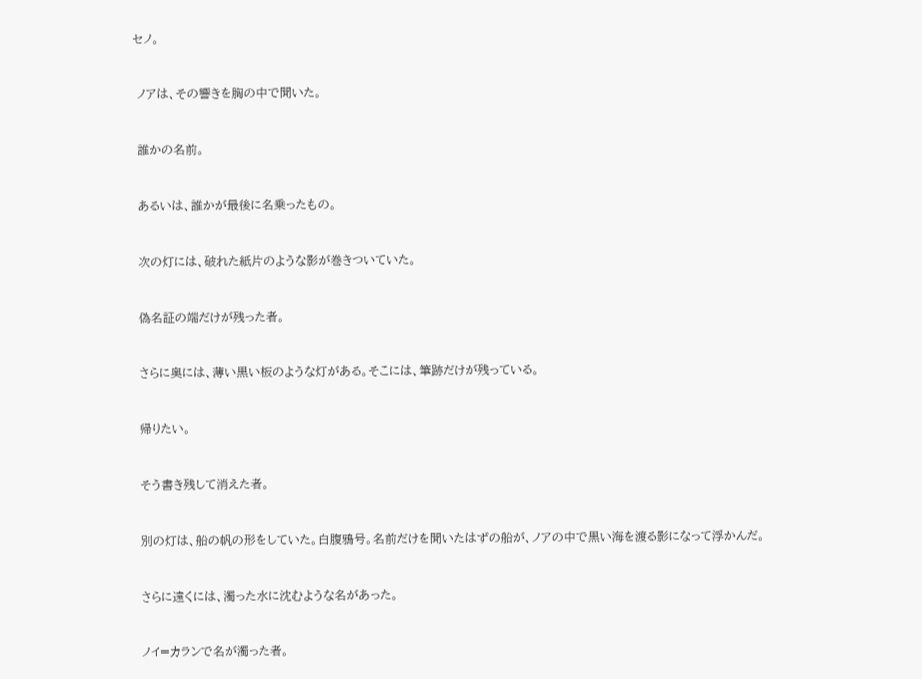セノ。


 ノアは、その響きを胸の中で聞いた。


 誰かの名前。


 あるいは、誰かが最後に名乗ったもの。


 次の灯には、破れた紙片のような影が巻きついていた。


 偽名証の端だけが残った者。


 さらに奥には、薄い黒い板のような灯がある。そこには、筆跡だけが残っている。


 帰りたい。


 そう書き残して消えた者。


 別の灯は、船の帆の形をしていた。白腹鴉号。名前だけを聞いたはずの船が、ノアの中で黒い海を渡る影になって浮かんだ。


 さらに遠くには、濁った水に沈むような名があった。


 ノイ=カランで名が濁った者。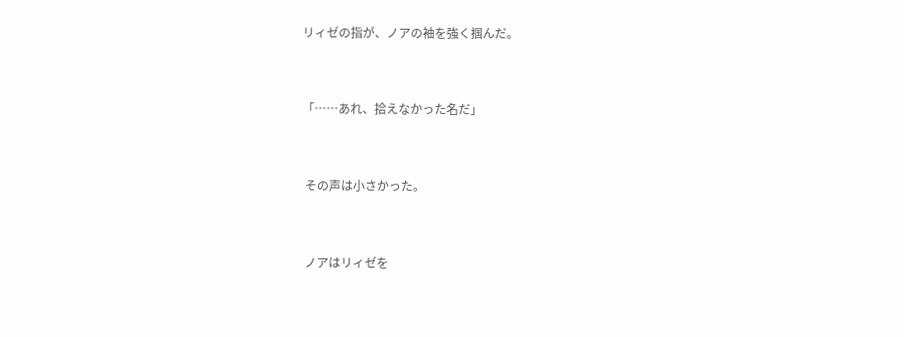リィゼの指が、ノアの袖を強く掴んだ。


「……あれ、拾えなかった名だ」


 その声は小さかった。


 ノアはリィゼを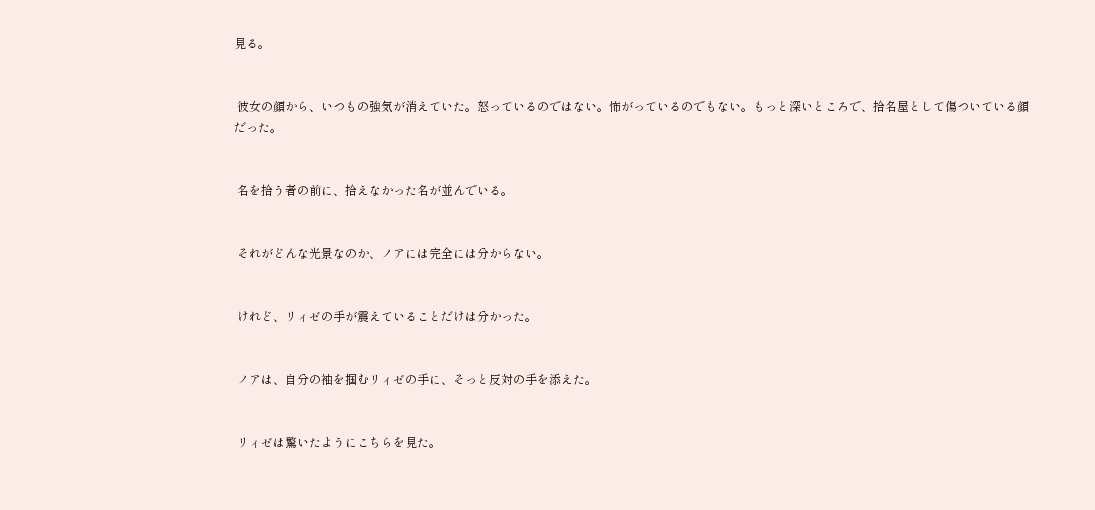見る。


 彼女の顔から、いつもの強気が消えていた。怒っているのではない。怖がっているのでもない。もっと深いところで、拾名屋として傷ついている顔だった。


 名を拾う者の前に、拾えなかった名が並んでいる。


 それがどんな光景なのか、ノアには完全には分からない。


 けれど、リィゼの手が震えていることだけは分かった。


 ノアは、自分の袖を掴むリィゼの手に、そっと反対の手を添えた。


 リィゼは驚いたようにこちらを見た。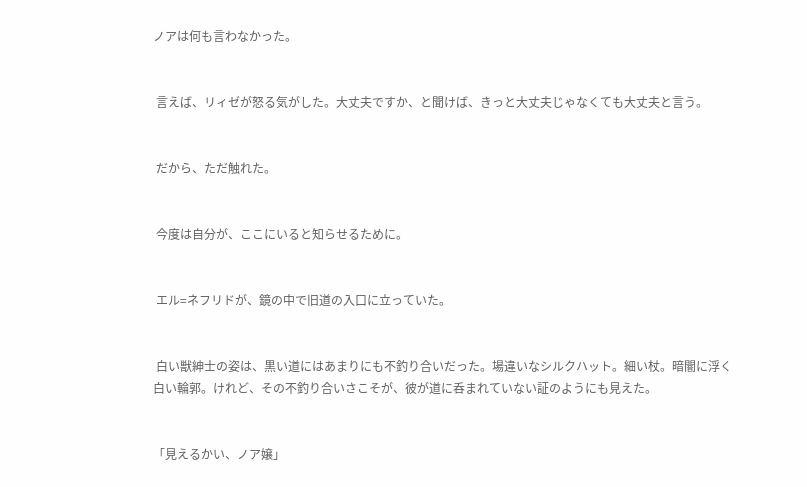ノアは何も言わなかった。


 言えば、リィゼが怒る気がした。大丈夫ですか、と聞けば、きっと大丈夫じゃなくても大丈夫と言う。


 だから、ただ触れた。


 今度は自分が、ここにいると知らせるために。


 エル=ネフリドが、鏡の中で旧道の入口に立っていた。


 白い獣紳士の姿は、黒い道にはあまりにも不釣り合いだった。場違いなシルクハット。細い杖。暗闇に浮く白い輪郭。けれど、その不釣り合いさこそが、彼が道に呑まれていない証のようにも見えた。


「見えるかい、ノア嬢」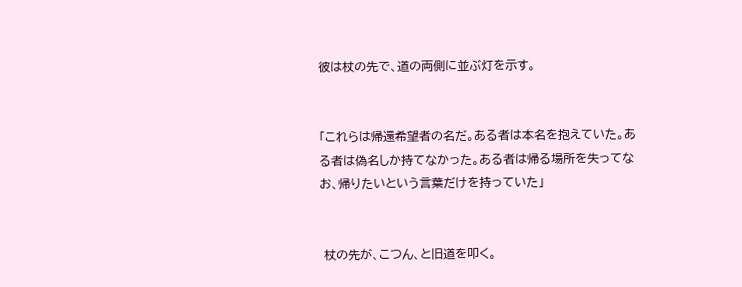彼は杖の先で、道の両側に並ぶ灯を示す。


「これらは帰還希望者の名だ。ある者は本名を抱えていた。ある者は偽名しか持てなかった。ある者は帰る場所を失ってなお、帰りたいという言葉だけを持っていた」


 杖の先が、こつん、と旧道を叩く。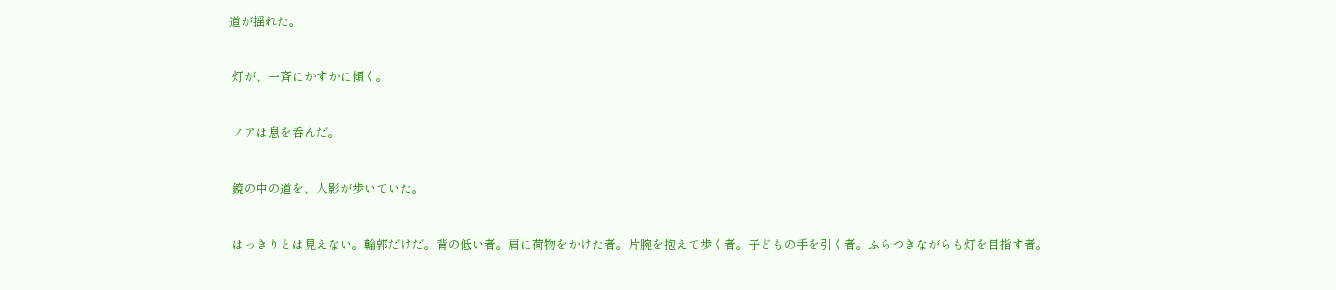道が揺れた。


 灯が、一斉にかすかに傾く。


 ノアは息を呑んだ。


 鏡の中の道を、人影が歩いていた。


 はっきりとは見えない。輪郭だけだ。背の低い者。肩に荷物をかけた者。片腕を抱えて歩く者。子どもの手を引く者。ふらつきながらも灯を目指す者。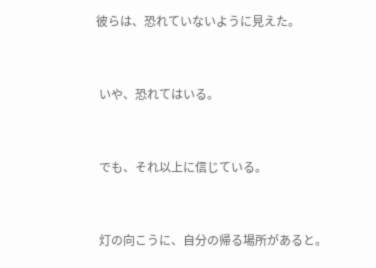彼らは、恐れていないように見えた。


 いや、恐れてはいる。


 でも、それ以上に信じている。


 灯の向こうに、自分の帰る場所があると。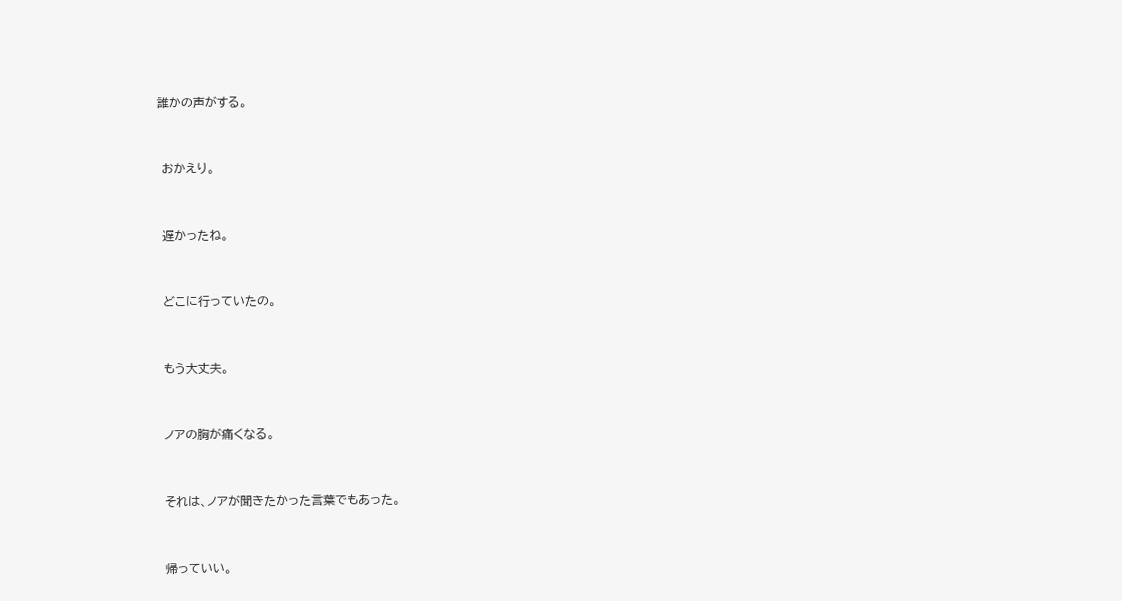誰かの声がする。


 おかえり。


 遅かったね。


 どこに行っていたの。


 もう大丈夫。


 ノアの胸が痛くなる。


 それは、ノアが聞きたかった言葉でもあった。


 帰っていい。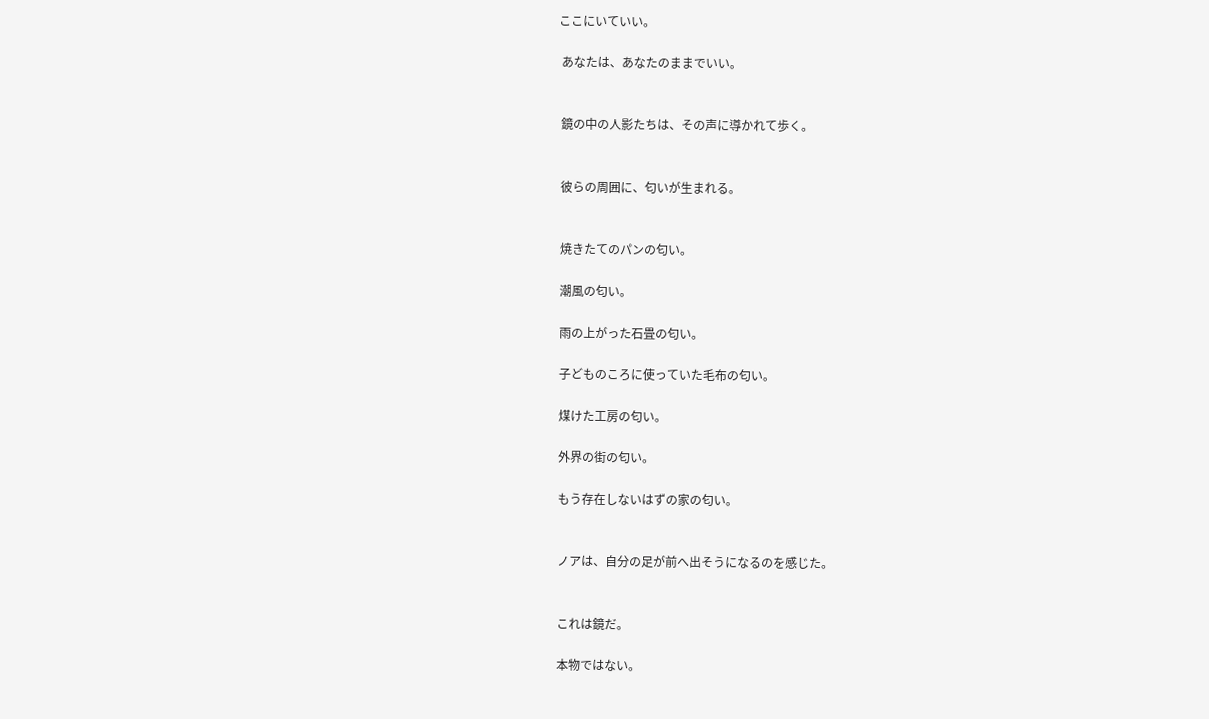ここにいていい。

 あなたは、あなたのままでいい。


 鏡の中の人影たちは、その声に導かれて歩く。


 彼らの周囲に、匂いが生まれる。


 焼きたてのパンの匂い。

 潮風の匂い。

 雨の上がった石畳の匂い。

 子どものころに使っていた毛布の匂い。

 煤けた工房の匂い。

 外界の街の匂い。

 もう存在しないはずの家の匂い。


 ノアは、自分の足が前へ出そうになるのを感じた。


 これは鏡だ。

 本物ではない。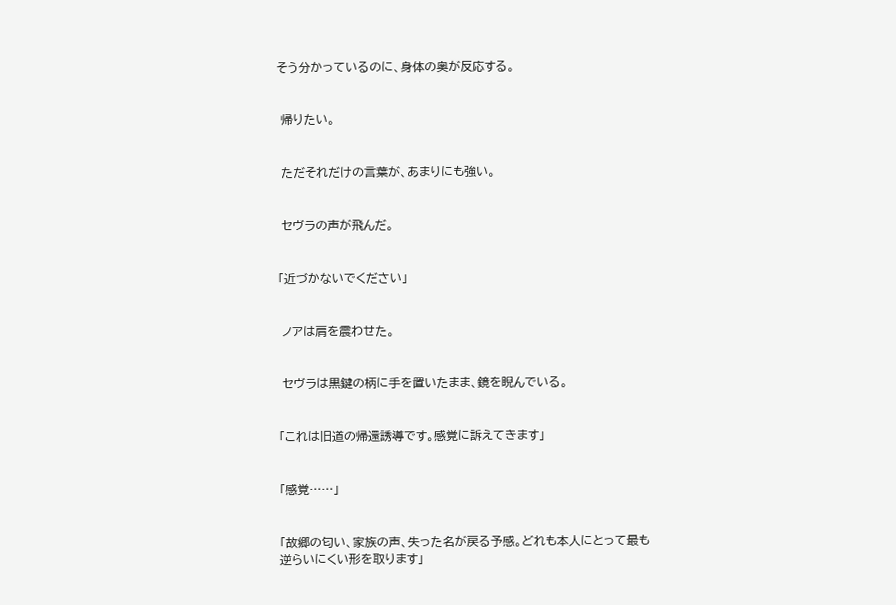そう分かっているのに、身体の奥が反応する。


 帰りたい。


 ただそれだけの言葉が、あまりにも強い。


 セヴラの声が飛んだ。


「近づかないでください」


 ノアは肩を震わせた。


 セヴラは黒鍵の柄に手を置いたまま、鏡を睨んでいる。


「これは旧道の帰還誘導です。感覚に訴えてきます」


「感覚……」


「故郷の匂い、家族の声、失った名が戻る予感。どれも本人にとって最も逆らいにくい形を取ります」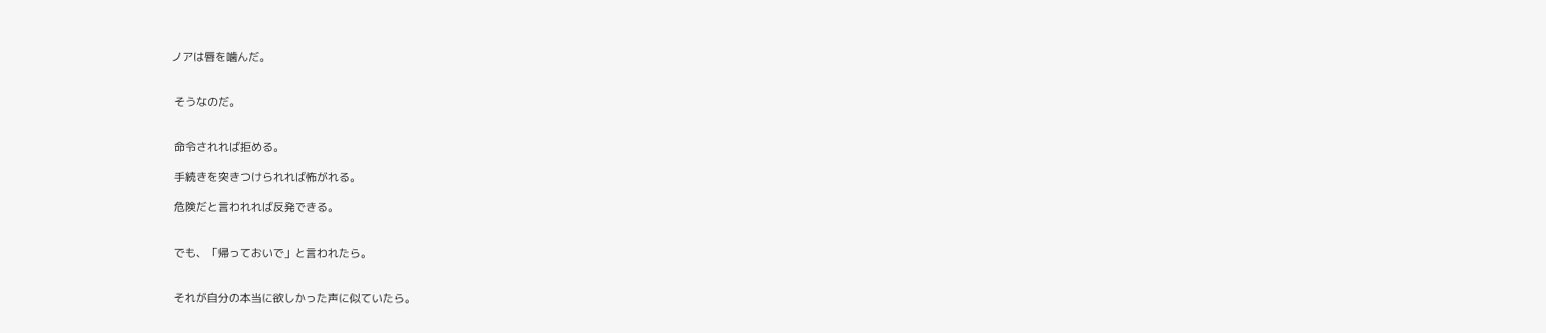ノアは唇を噛んだ。


 そうなのだ。


 命令されれば拒める。

 手続きを突きつけられれば怖がれる。

 危険だと言われれば反発できる。


 でも、「帰っておいで」と言われたら。


 それが自分の本当に欲しかった声に似ていたら。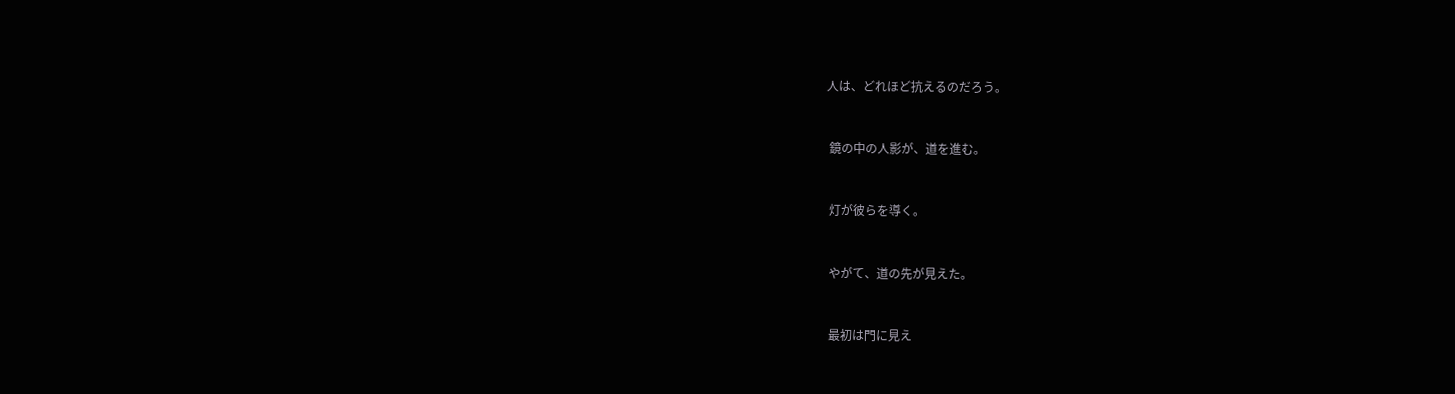人は、どれほど抗えるのだろう。


 鏡の中の人影が、道を進む。


 灯が彼らを導く。


 やがて、道の先が見えた。


 最初は門に見え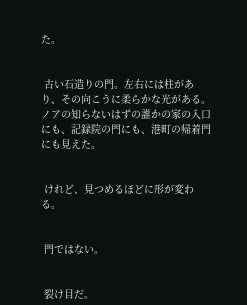た。


 古い石造りの門。左右には柱があり、その向こうに柔らかな光がある。ノアの知らないはずの誰かの家の入口にも、記録院の門にも、港町の帰着門にも見えた。


 けれど、見つめるほどに形が変わる。


 門ではない。


 裂け目だ。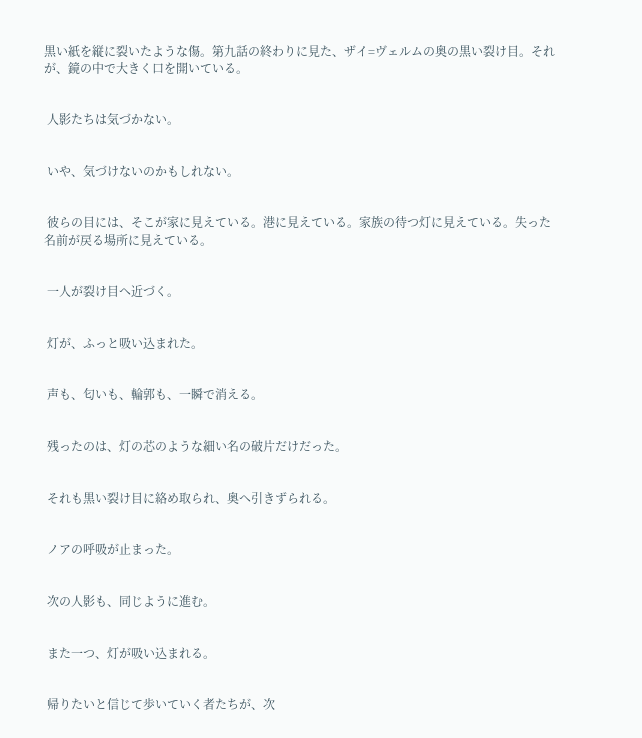黒い紙を縦に裂いたような傷。第九話の終わりに見た、ザイ=ヴェルムの奥の黒い裂け目。それが、鏡の中で大きく口を開いている。


 人影たちは気づかない。


 いや、気づけないのかもしれない。


 彼らの目には、そこが家に見えている。港に見えている。家族の待つ灯に見えている。失った名前が戻る場所に見えている。


 一人が裂け目へ近づく。


 灯が、ふっと吸い込まれた。


 声も、匂いも、輪郭も、一瞬で消える。


 残ったのは、灯の芯のような細い名の破片だけだった。


 それも黒い裂け目に絡め取られ、奥へ引きずられる。


 ノアの呼吸が止まった。


 次の人影も、同じように進む。


 また一つ、灯が吸い込まれる。


 帰りたいと信じて歩いていく者たちが、次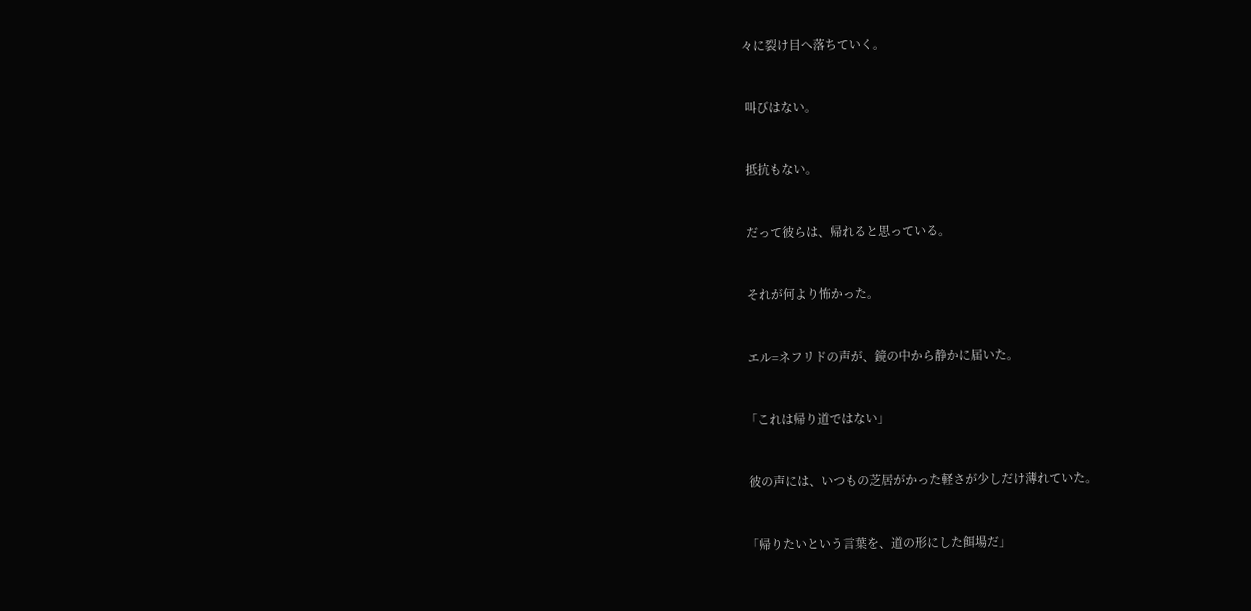々に裂け目へ落ちていく。


 叫びはない。


 抵抗もない。


 だって彼らは、帰れると思っている。


 それが何より怖かった。


 エル=ネフリドの声が、鏡の中から静かに届いた。


「これは帰り道ではない」


 彼の声には、いつもの芝居がかった軽さが少しだけ薄れていた。


「帰りたいという言葉を、道の形にした餌場だ」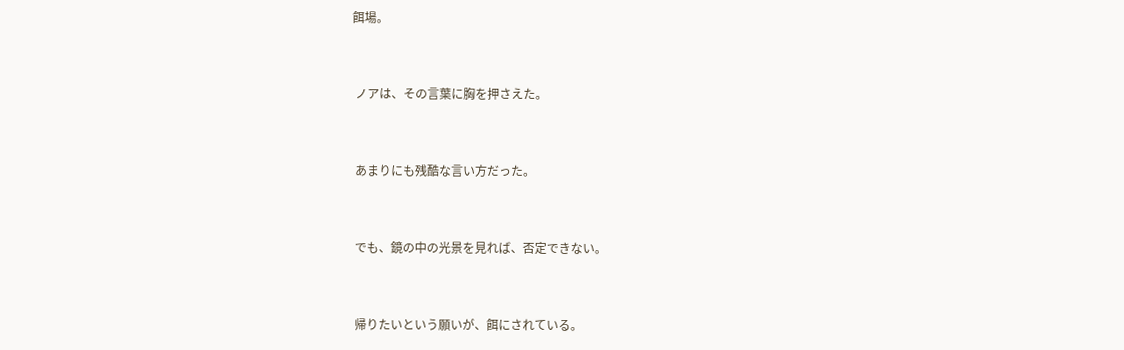餌場。


 ノアは、その言葉に胸を押さえた。


 あまりにも残酷な言い方だった。


 でも、鏡の中の光景を見れば、否定できない。


 帰りたいという願いが、餌にされている。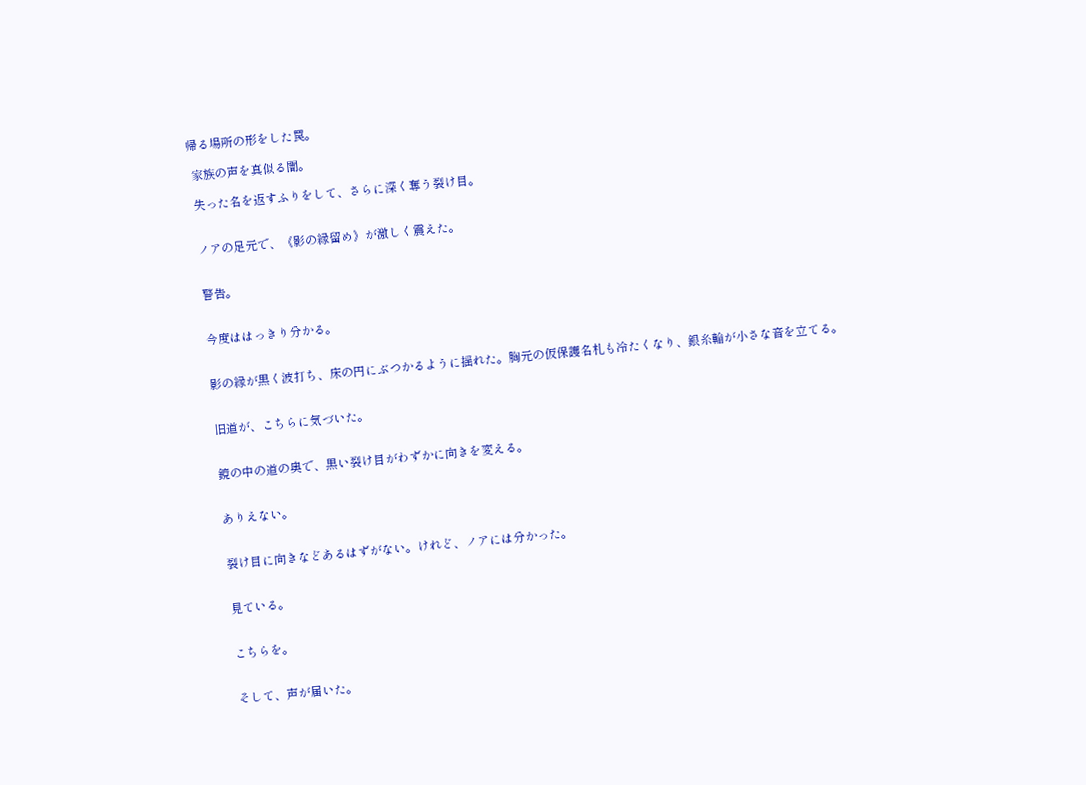帰る場所の形をした罠。

 家族の声を真似る闇。

 失った名を返すふりをして、さらに深く奪う裂け目。


 ノアの足元で、《影の縁留め》が激しく震えた。


 警告。


 今度ははっきり分かる。


 影の縁が黒く波打ち、床の円にぶつかるように揺れた。胸元の仮保護名札も冷たくなり、銀糸輪が小さな音を立てる。


 旧道が、こちらに気づいた。


 鏡の中の道の奥で、黒い裂け目がわずかに向きを変える。


 ありえない。


 裂け目に向きなどあるはずがない。けれど、ノアには分かった。


 見ている。


 こちらを。


 そして、声が届いた。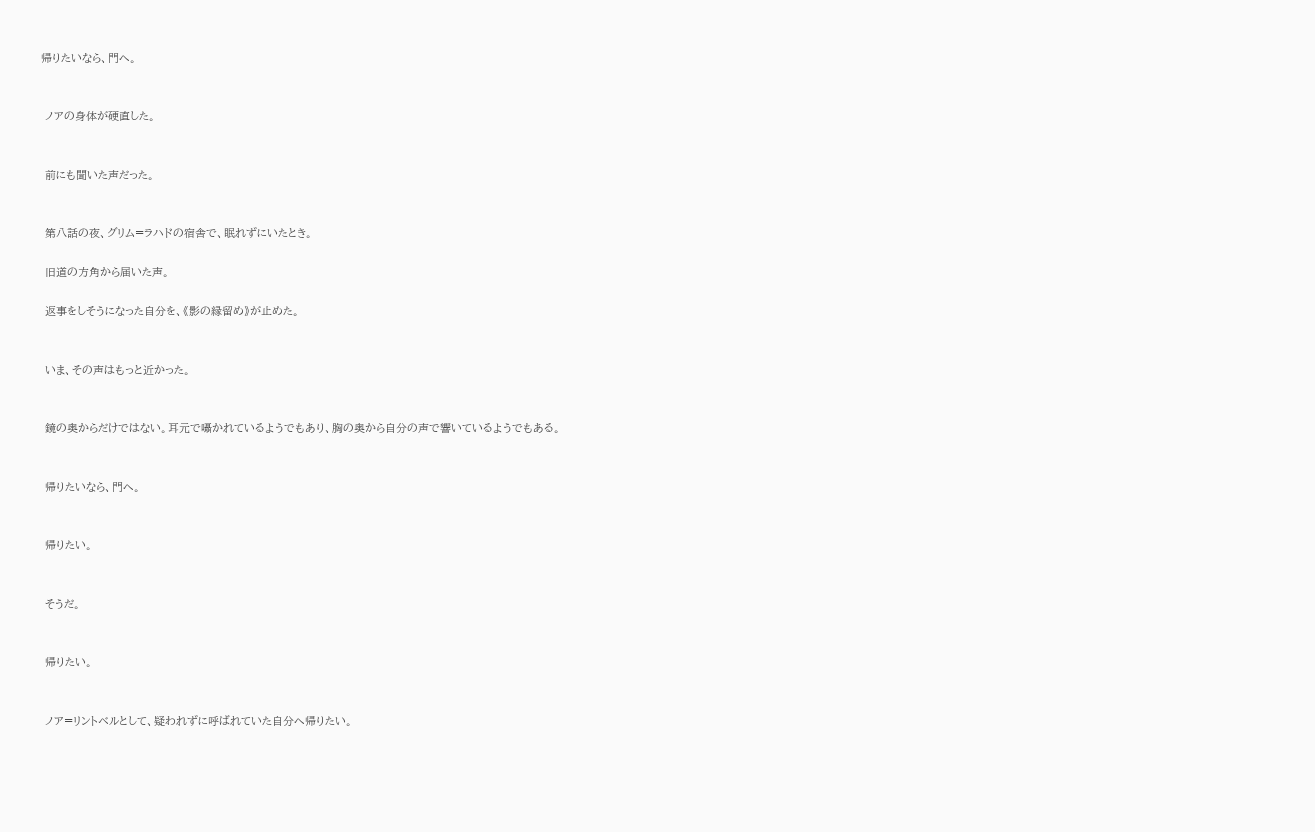帰りたいなら、門へ。


 ノアの身体が硬直した。


 前にも聞いた声だった。


 第八話の夜、グリム=ラハドの宿舎で、眠れずにいたとき。

 旧道の方角から届いた声。

 返事をしそうになった自分を、《影の縁留め》が止めた。


 いま、その声はもっと近かった。


 鏡の奥からだけではない。耳元で囁かれているようでもあり、胸の奥から自分の声で響いているようでもある。


 帰りたいなら、門へ。


 帰りたい。


 そうだ。


 帰りたい。


 ノア=リントベルとして、疑われずに呼ばれていた自分へ帰りたい。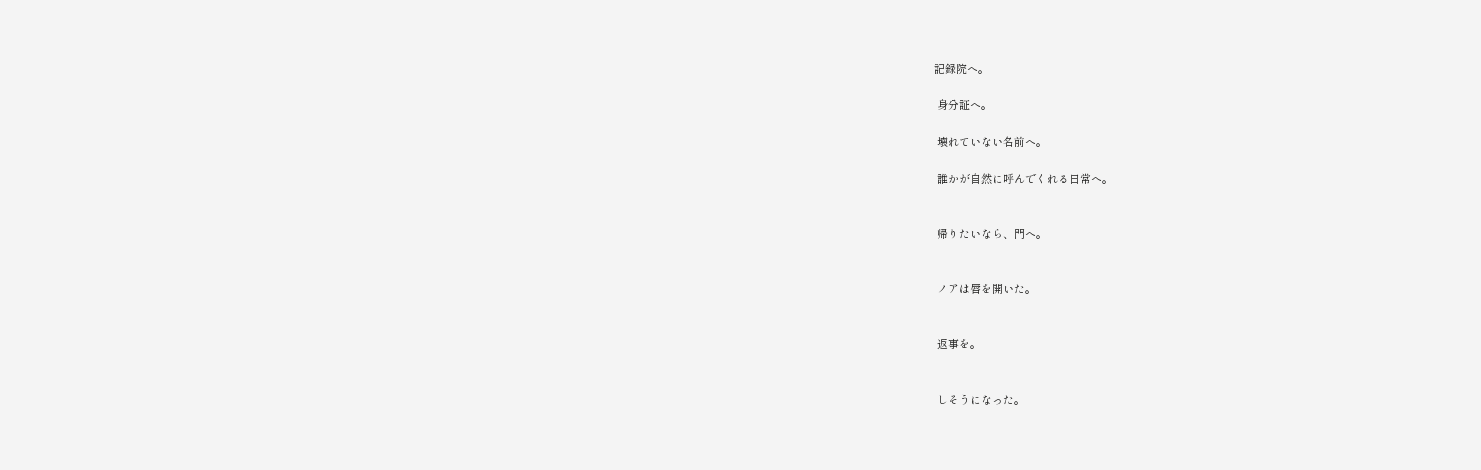記録院へ。

 身分証へ。

 壊れていない名前へ。

 誰かが自然に呼んでくれる日常へ。


 帰りたいなら、門へ。


 ノアは唇を開いた。


 返事を。


 しそうになった。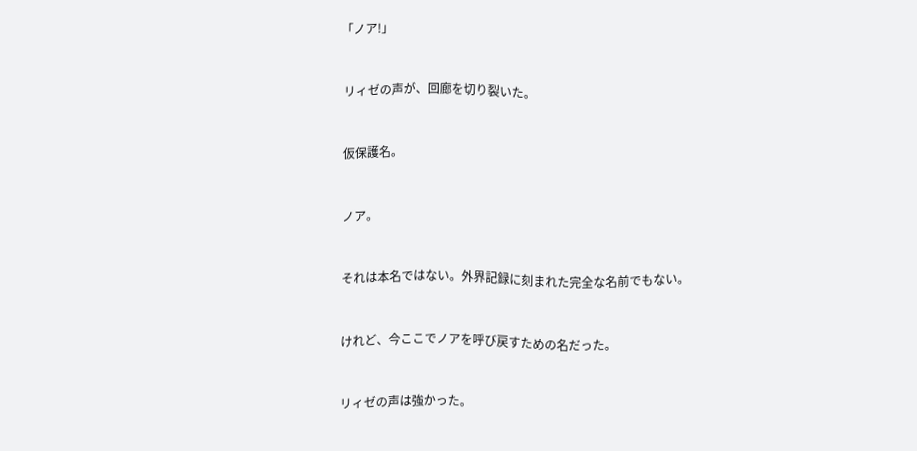「ノア!」


 リィゼの声が、回廊を切り裂いた。


 仮保護名。


 ノア。


 それは本名ではない。外界記録に刻まれた完全な名前でもない。


 けれど、今ここでノアを呼び戻すための名だった。


 リィゼの声は強かった。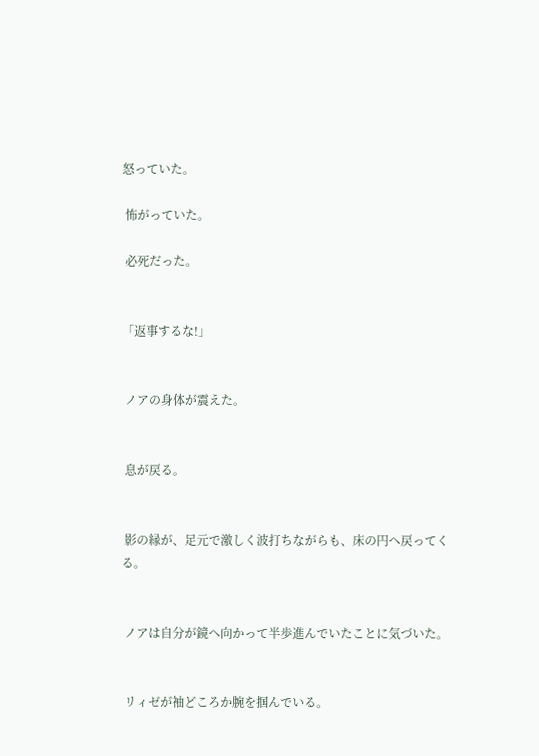怒っていた。

 怖がっていた。

 必死だった。


「返事するな!」


 ノアの身体が震えた。


 息が戻る。


 影の縁が、足元で激しく波打ちながらも、床の円へ戻ってくる。


 ノアは自分が鏡へ向かって半歩進んでいたことに気づいた。


 リィゼが袖どころか腕を掴んでいる。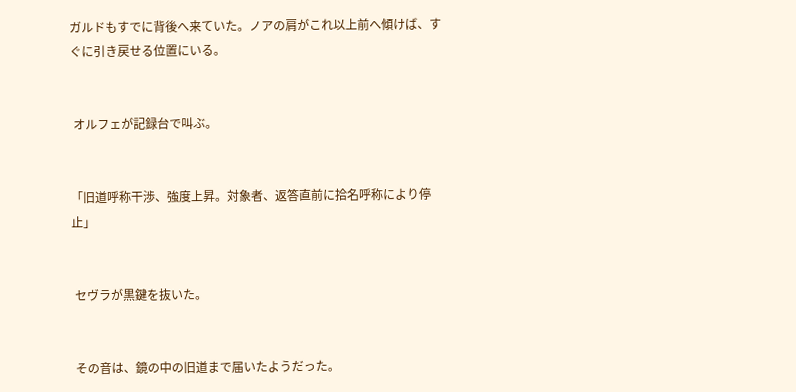ガルドもすでに背後へ来ていた。ノアの肩がこれ以上前へ傾けば、すぐに引き戻せる位置にいる。


 オルフェが記録台で叫ぶ。


「旧道呼称干渉、強度上昇。対象者、返答直前に拾名呼称により停止」


 セヴラが黒鍵を抜いた。


 その音は、鏡の中の旧道まで届いたようだった。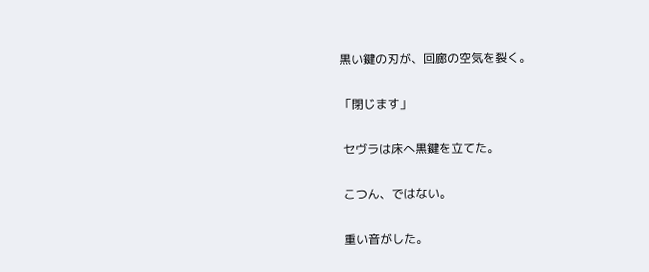黒い鍵の刃が、回廊の空気を裂く。


「閉じます」


 セヴラは床へ黒鍵を立てた。


 こつん、ではない。


 重い音がした。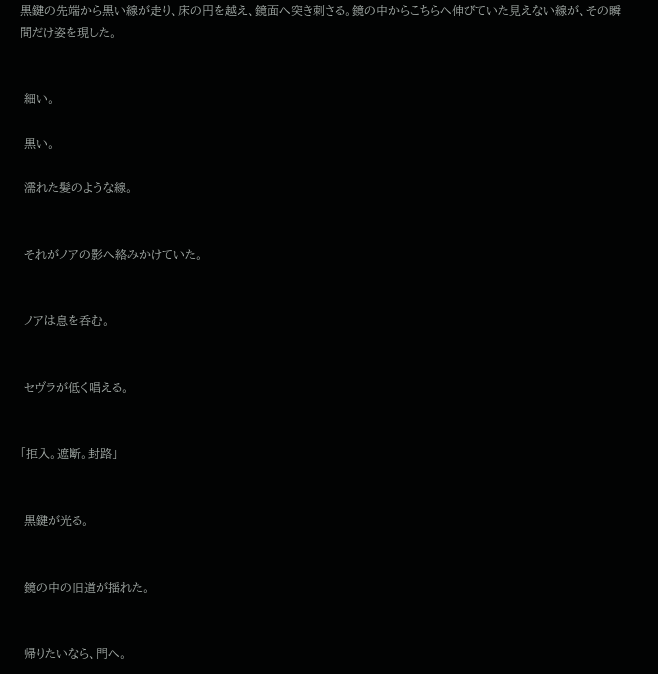黒鍵の先端から黒い線が走り、床の円を越え、鏡面へ突き刺さる。鏡の中からこちらへ伸びていた見えない線が、その瞬間だけ姿を現した。


 細い。

 黒い。

 濡れた髪のような線。


 それがノアの影へ絡みかけていた。


 ノアは息を呑む。


 セヴラが低く唱える。


「拒入。遮断。封路」


 黒鍵が光る。


 鏡の中の旧道が揺れた。


 帰りたいなら、門へ。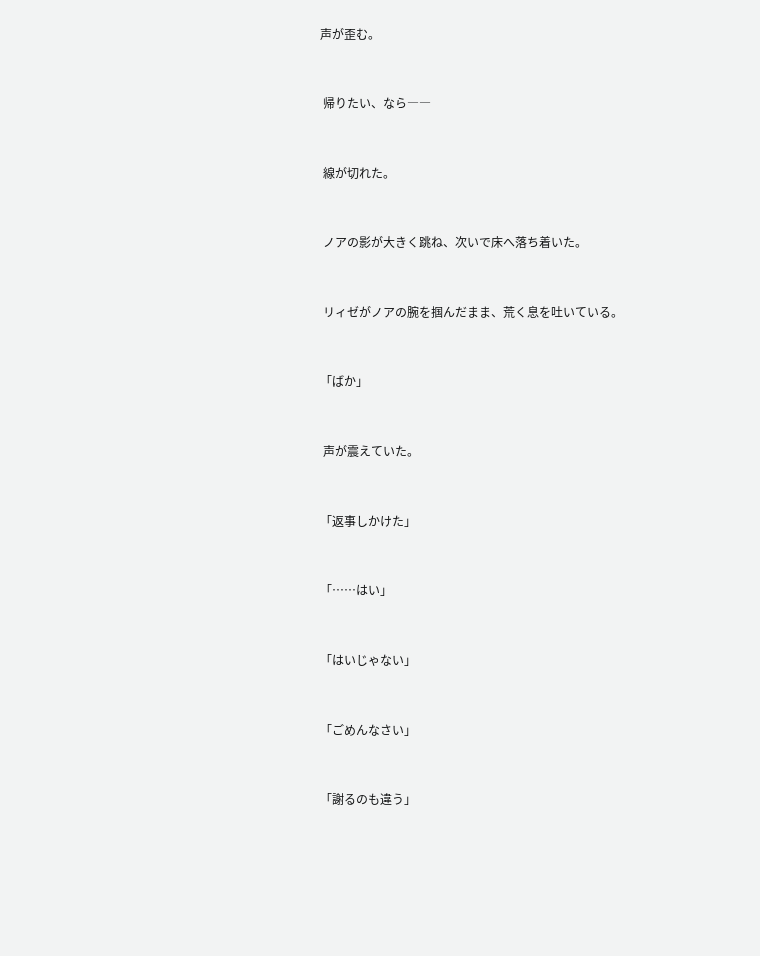声が歪む。


 帰りたい、なら――


 線が切れた。


 ノアの影が大きく跳ね、次いで床へ落ち着いた。


 リィゼがノアの腕を掴んだまま、荒く息を吐いている。


「ばか」


 声が震えていた。


「返事しかけた」


「……はい」


「はいじゃない」


「ごめんなさい」


「謝るのも違う」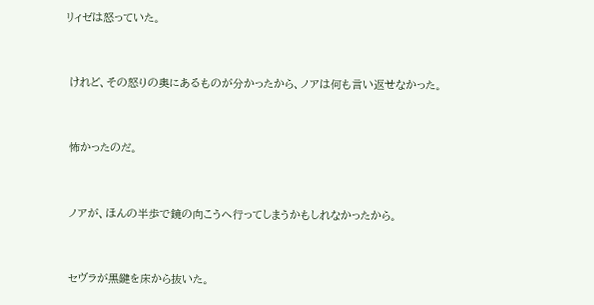リィゼは怒っていた。


 けれど、その怒りの奥にあるものが分かったから、ノアは何も言い返せなかった。


 怖かったのだ。


 ノアが、ほんの半歩で鏡の向こうへ行ってしまうかもしれなかったから。


 セヴラが黒鍵を床から抜いた。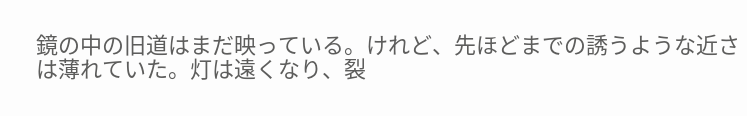鏡の中の旧道はまだ映っている。けれど、先ほどまでの誘うような近さは薄れていた。灯は遠くなり、裂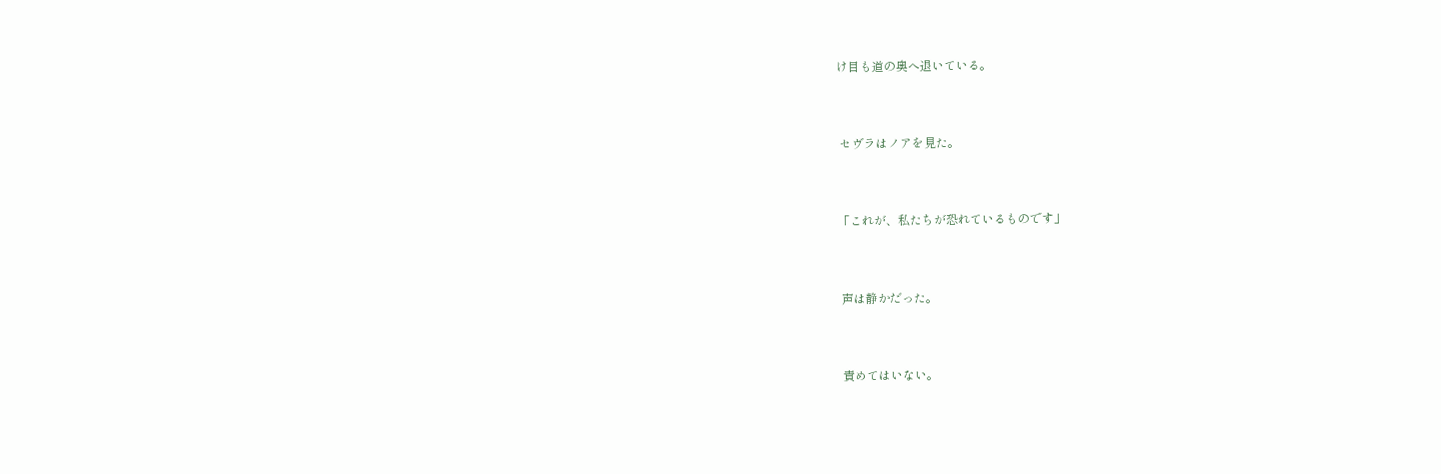け目も道の奥へ退いている。


 セヴラはノアを見た。


「これが、私たちが恐れているものです」


 声は静かだった。


 責めてはいない。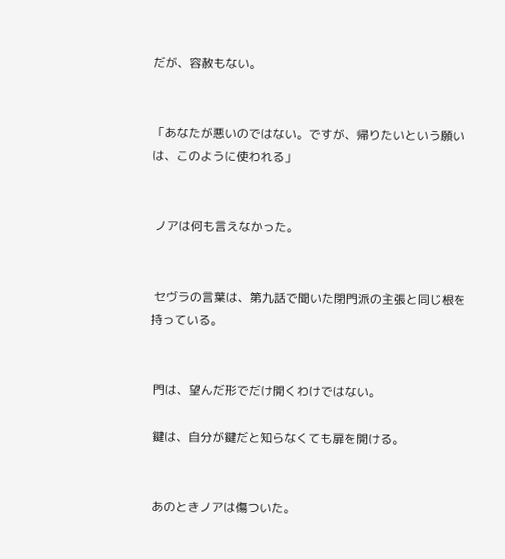だが、容赦もない。


「あなたが悪いのではない。ですが、帰りたいという願いは、このように使われる」


 ノアは何も言えなかった。


 セヴラの言葉は、第九話で聞いた閉門派の主張と同じ根を持っている。


 門は、望んだ形でだけ開くわけではない。

 鍵は、自分が鍵だと知らなくても扉を開ける。


 あのときノアは傷ついた。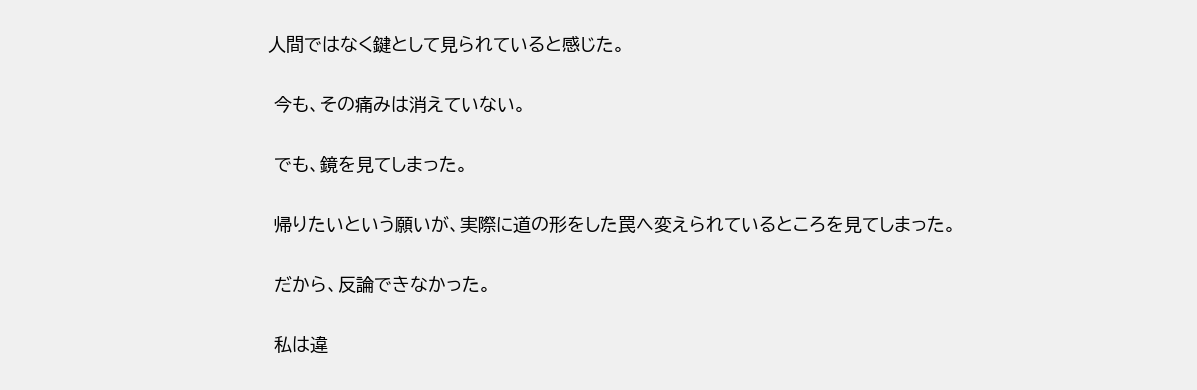人間ではなく鍵として見られていると感じた。


 今も、その痛みは消えていない。


 でも、鏡を見てしまった。


 帰りたいという願いが、実際に道の形をした罠へ変えられているところを見てしまった。


 だから、反論できなかった。


 私は違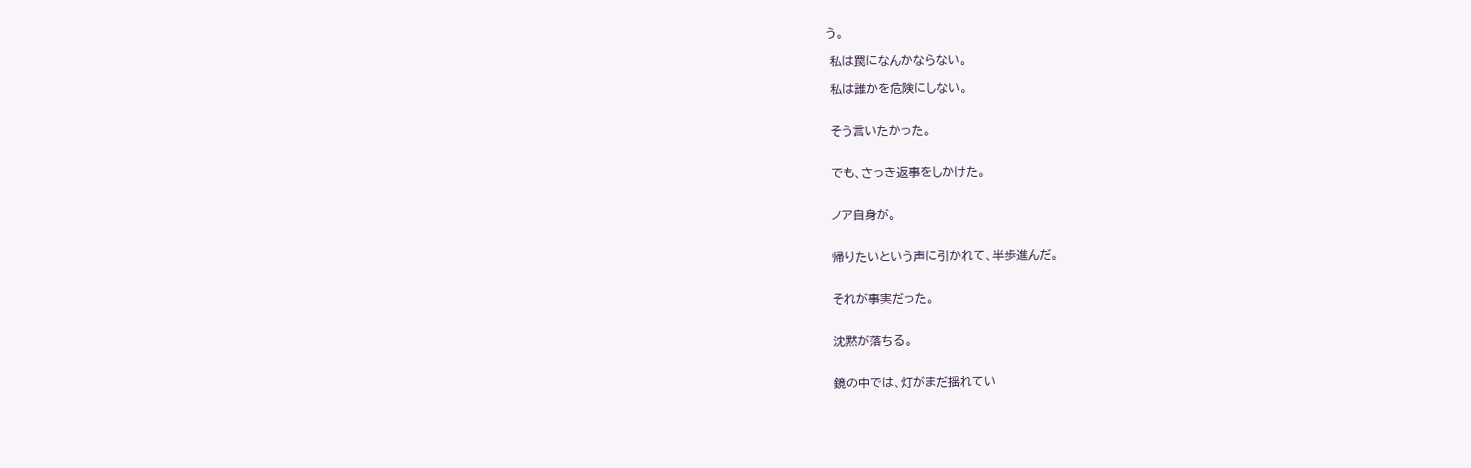う。

 私は罠になんかならない。

 私は誰かを危険にしない。


 そう言いたかった。


 でも、さっき返事をしかけた。


 ノア自身が。


 帰りたいという声に引かれて、半歩進んだ。


 それが事実だった。


 沈黙が落ちる。


 鏡の中では、灯がまだ揺れてい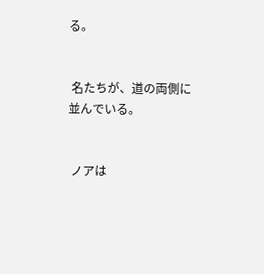る。


 名たちが、道の両側に並んでいる。


 ノアは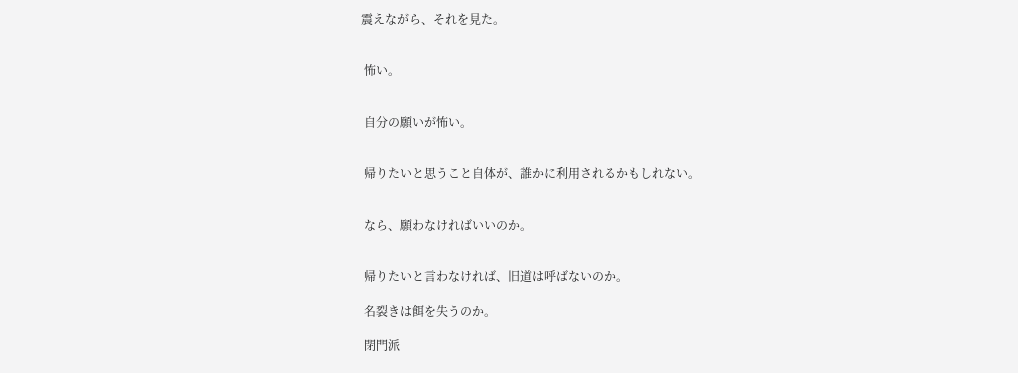震えながら、それを見た。


 怖い。


 自分の願いが怖い。


 帰りたいと思うこと自体が、誰かに利用されるかもしれない。


 なら、願わなければいいのか。


 帰りたいと言わなければ、旧道は呼ばないのか。

 名裂きは餌を失うのか。

 閉門派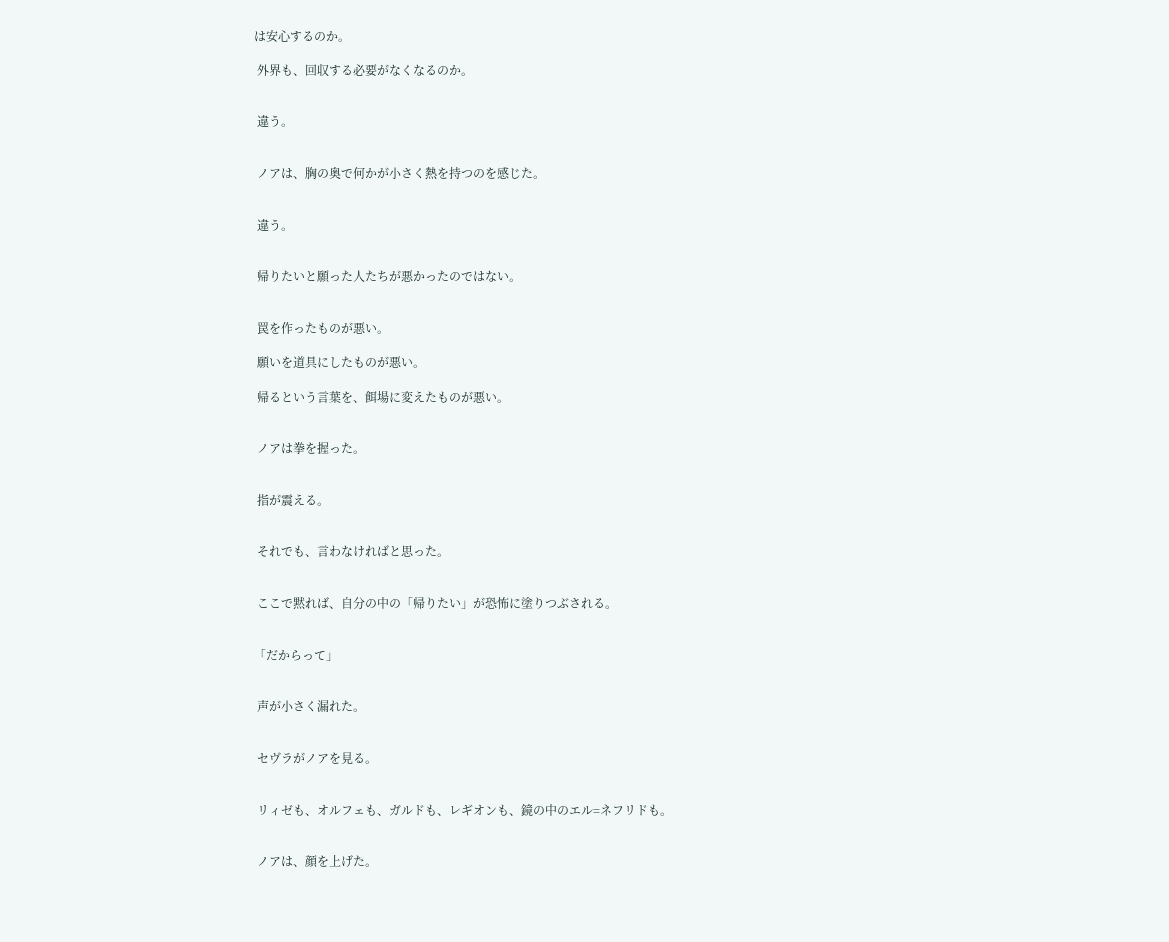は安心するのか。

 外界も、回収する必要がなくなるのか。


 違う。


 ノアは、胸の奥で何かが小さく熱を持つのを感じた。


 違う。


 帰りたいと願った人たちが悪かったのではない。


 罠を作ったものが悪い。

 願いを道具にしたものが悪い。

 帰るという言葉を、餌場に変えたものが悪い。


 ノアは拳を握った。


 指が震える。


 それでも、言わなければと思った。


 ここで黙れば、自分の中の「帰りたい」が恐怖に塗りつぶされる。


「だからって」


 声が小さく漏れた。


 セヴラがノアを見る。


 リィゼも、オルフェも、ガルドも、レギオンも、鏡の中のエル=ネフリドも。


 ノアは、顔を上げた。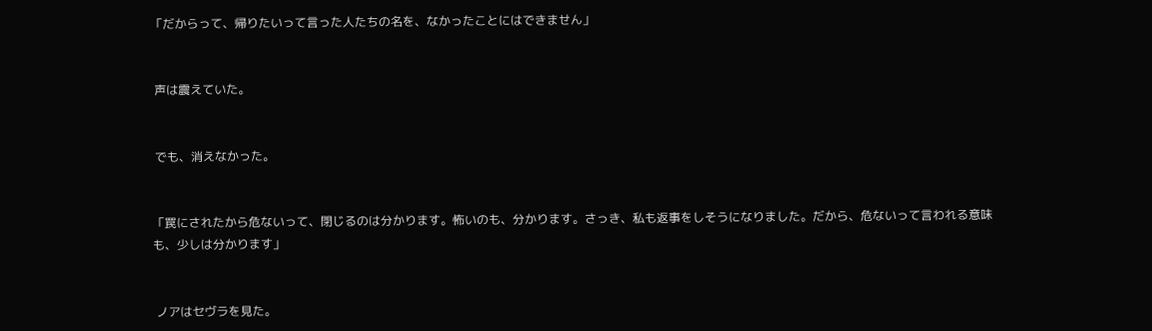「だからって、帰りたいって言った人たちの名を、なかったことにはできません」


 声は震えていた。


 でも、消えなかった。


「罠にされたから危ないって、閉じるのは分かります。怖いのも、分かります。さっき、私も返事をしそうになりました。だから、危ないって言われる意味も、少しは分かります」


 ノアはセヴラを見た。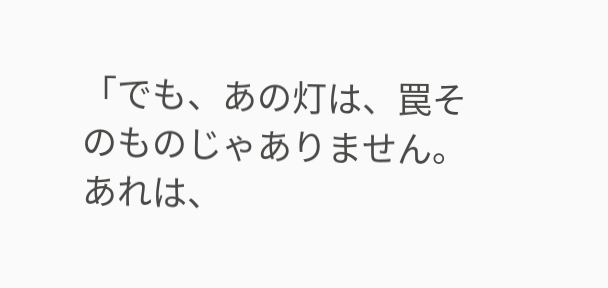「でも、あの灯は、罠そのものじゃありません。あれは、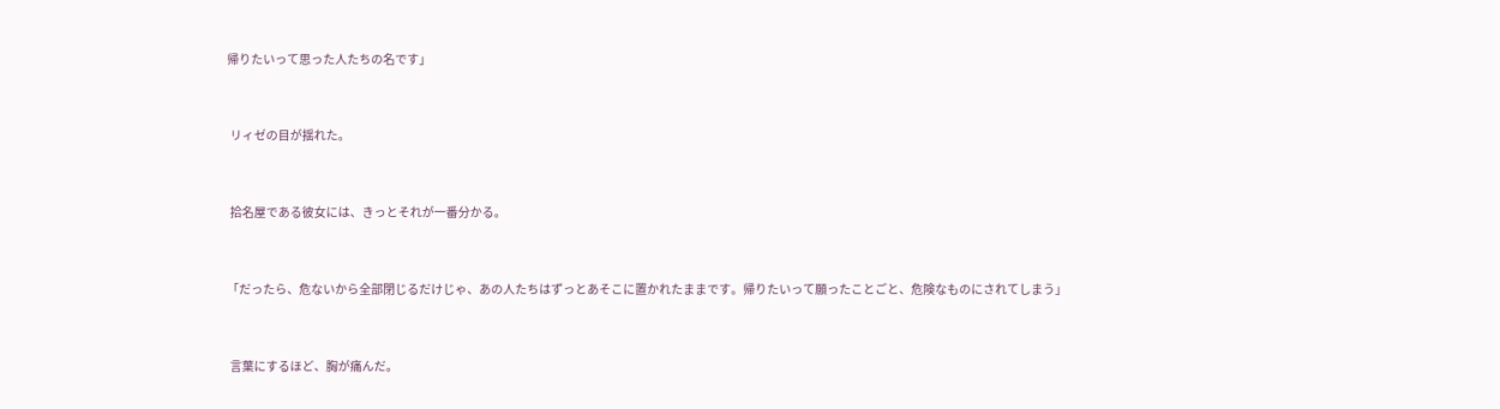帰りたいって思った人たちの名です」


 リィゼの目が揺れた。


 拾名屋である彼女には、きっとそれが一番分かる。


「だったら、危ないから全部閉じるだけじゃ、あの人たちはずっとあそこに置かれたままです。帰りたいって願ったことごと、危険なものにされてしまう」


 言葉にするほど、胸が痛んだ。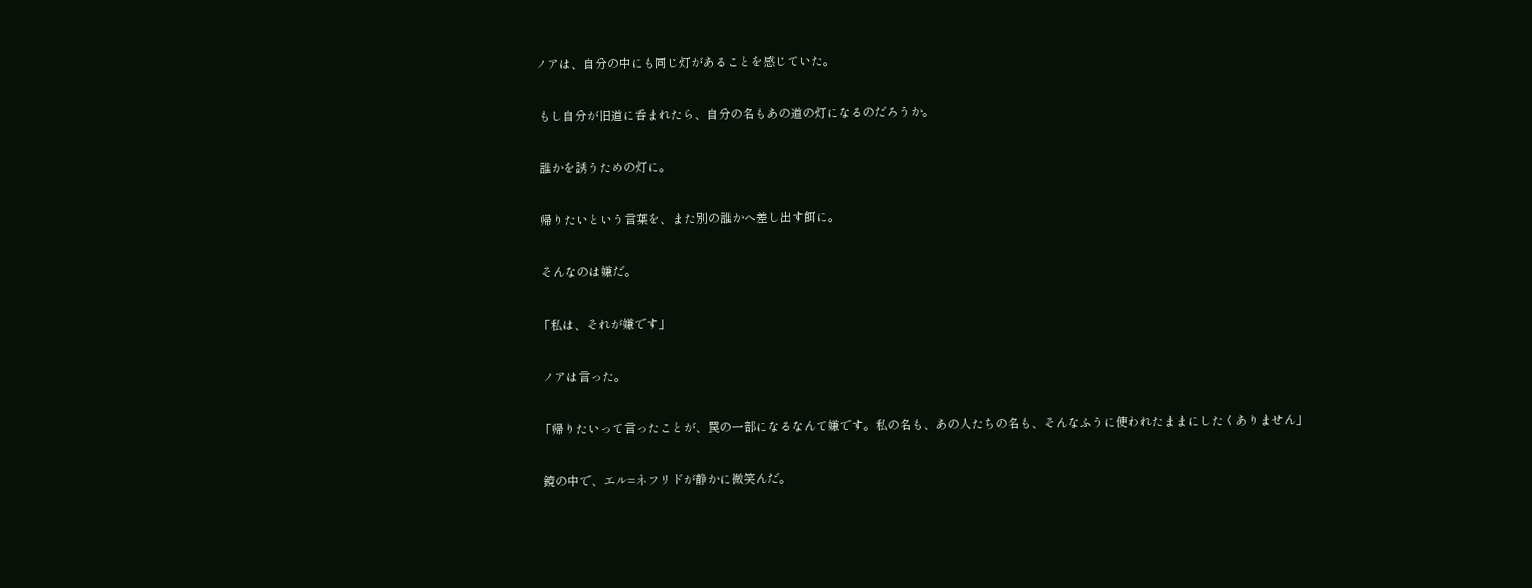ノアは、自分の中にも同じ灯があることを感じていた。


 もし自分が旧道に呑まれたら、自分の名もあの道の灯になるのだろうか。


 誰かを誘うための灯に。


 帰りたいという言葉を、また別の誰かへ差し出す餌に。


 そんなのは嫌だ。


「私は、それが嫌です」


 ノアは言った。


「帰りたいって言ったことが、罠の一部になるなんて嫌です。私の名も、あの人たちの名も、そんなふうに使われたままにしたくありません」


 鏡の中で、エル=ネフリドが静かに微笑んだ。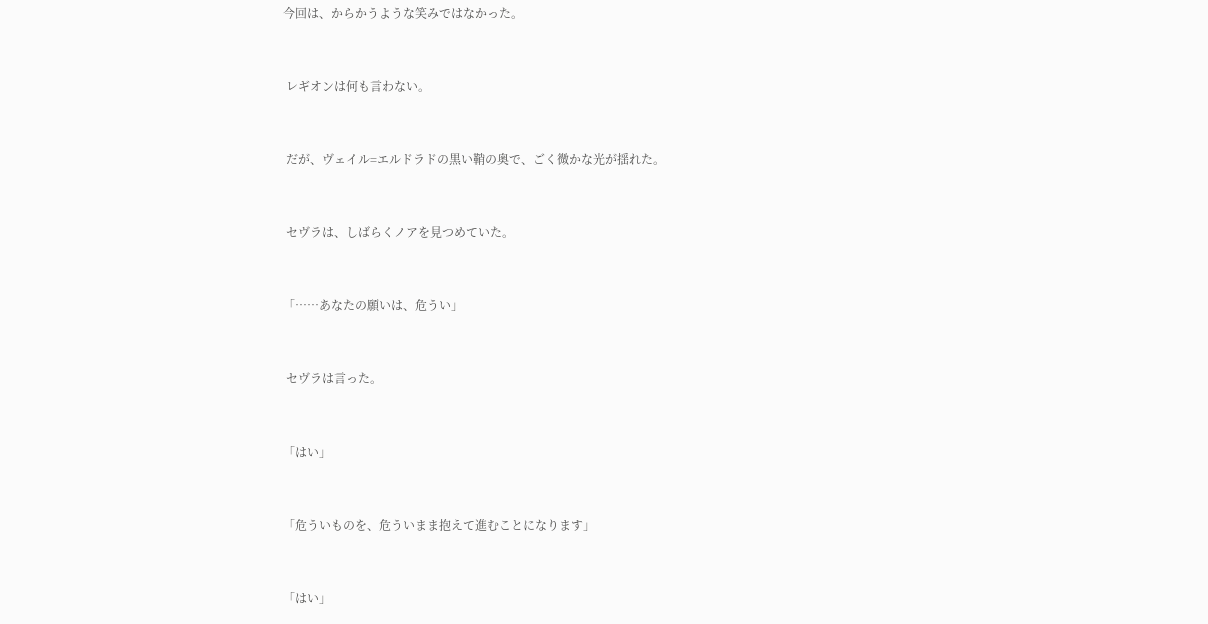今回は、からかうような笑みではなかった。


 レギオンは何も言わない。


 だが、ヴェイル=エルドラドの黒い鞘の奥で、ごく微かな光が揺れた。


 セヴラは、しばらくノアを見つめていた。


「……あなたの願いは、危うい」


 セヴラは言った。


「はい」


「危ういものを、危ういまま抱えて進むことになります」


「はい」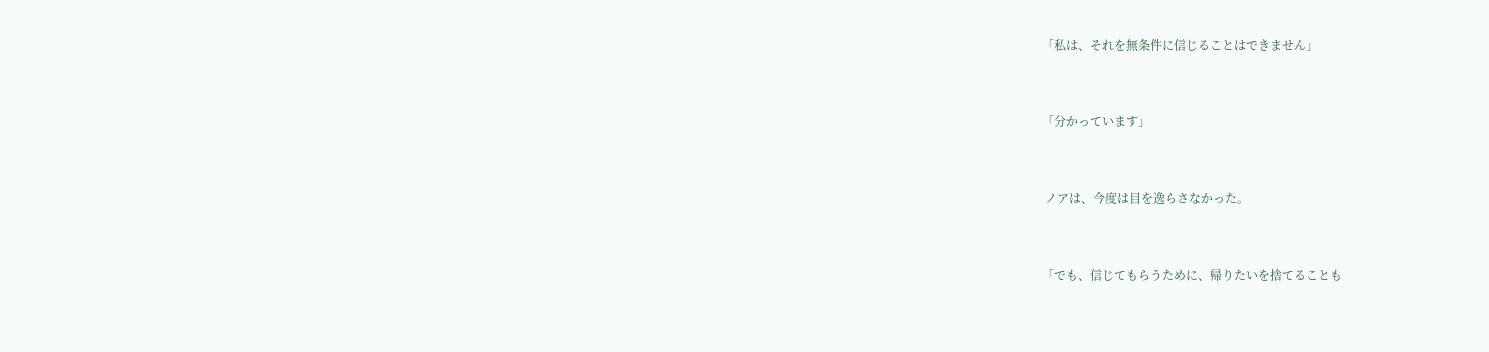「私は、それを無条件に信じることはできません」


「分かっています」


 ノアは、今度は目を逸らさなかった。


「でも、信じてもらうために、帰りたいを捨てることも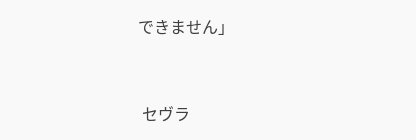できません」


 セヴラ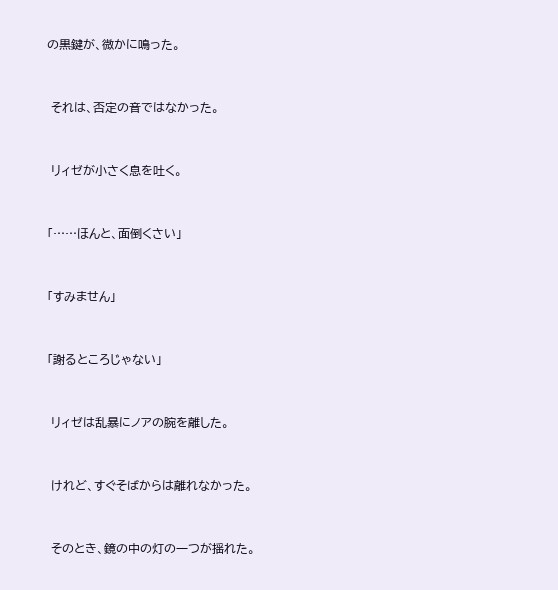の黒鍵が、微かに鳴った。


 それは、否定の音ではなかった。


 リィゼが小さく息を吐く。


「……ほんと、面倒くさい」


「すみません」


「謝るところじゃない」


 リィゼは乱暴にノアの腕を離した。


 けれど、すぐそばからは離れなかった。


 そのとき、鏡の中の灯の一つが揺れた。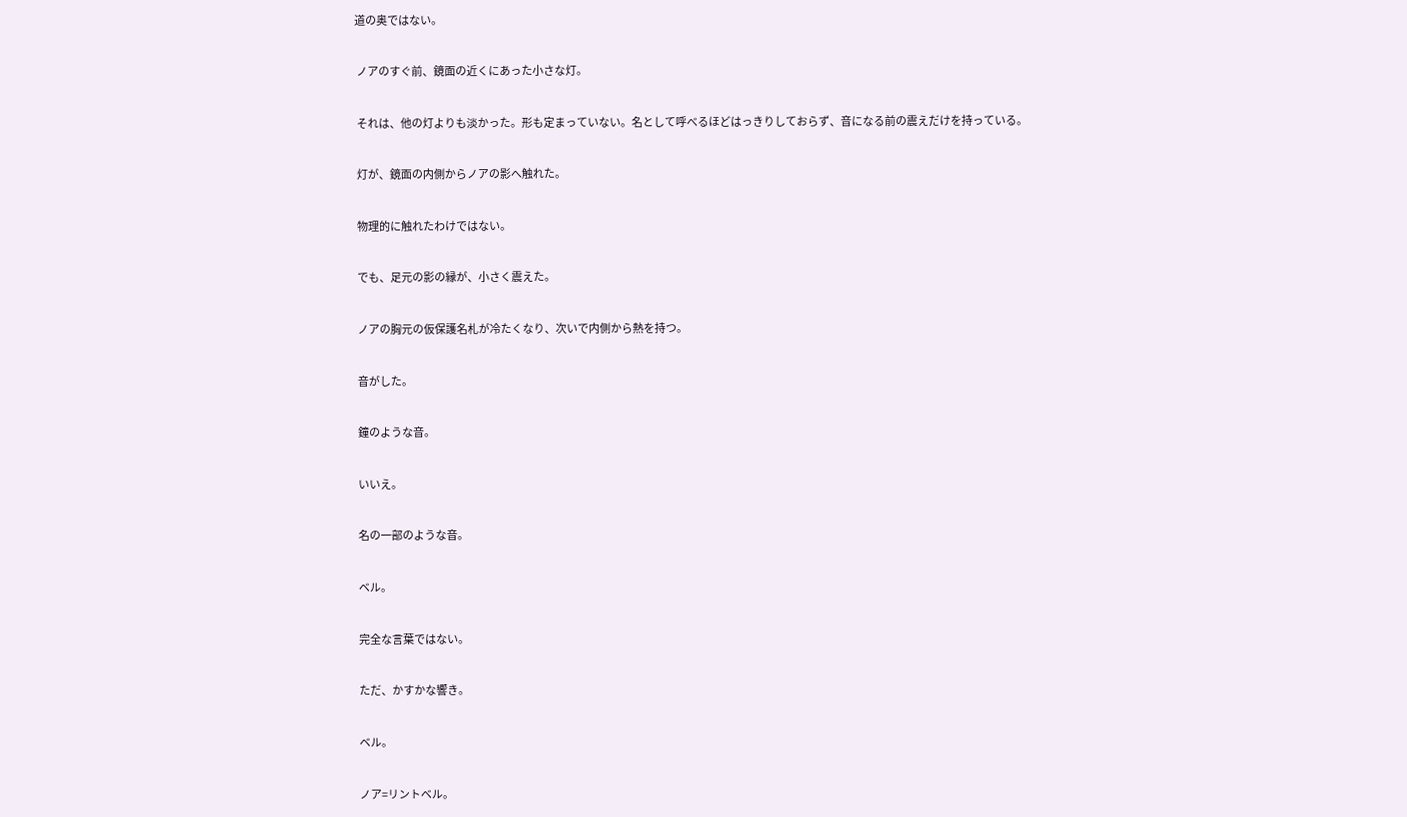道の奥ではない。


 ノアのすぐ前、鏡面の近くにあった小さな灯。


 それは、他の灯よりも淡かった。形も定まっていない。名として呼べるほどはっきりしておらず、音になる前の震えだけを持っている。


 灯が、鏡面の内側からノアの影へ触れた。


 物理的に触れたわけではない。


 でも、足元の影の縁が、小さく震えた。


 ノアの胸元の仮保護名札が冷たくなり、次いで内側から熱を持つ。


 音がした。


 鐘のような音。


 いいえ。


 名の一部のような音。


 ベル。


 完全な言葉ではない。


 ただ、かすかな響き。


 ベル。


 ノア=リントベル。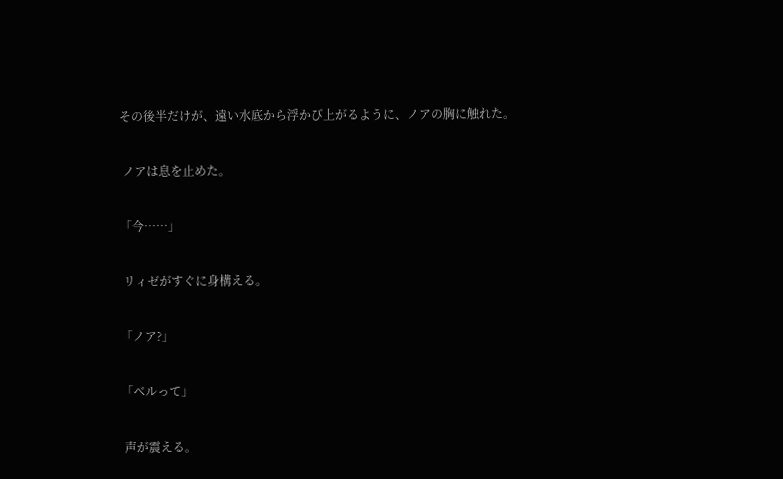その後半だけが、遠い水底から浮かび上がるように、ノアの胸に触れた。


 ノアは息を止めた。


「今……」


 リィゼがすぐに身構える。


「ノア?」


「ベルって」


 声が震える。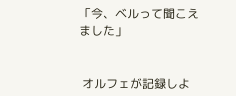「今、ベルって聞こえました」


 オルフェが記録しよ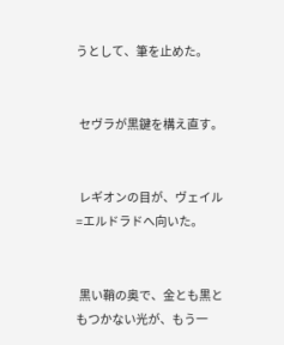うとして、筆を止めた。


 セヴラが黒鍵を構え直す。


 レギオンの目が、ヴェイル=エルドラドへ向いた。


 黒い鞘の奥で、金とも黒ともつかない光が、もう一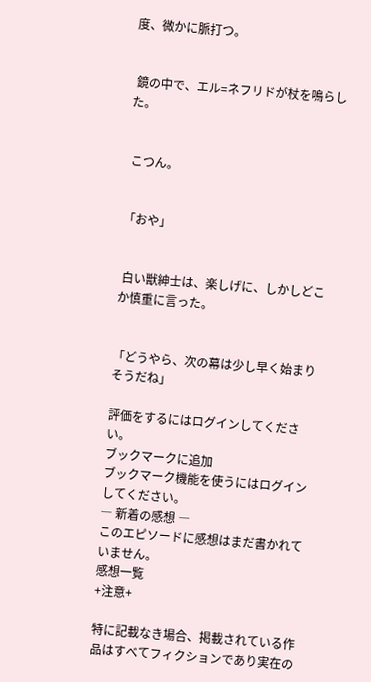度、微かに脈打つ。


 鏡の中で、エル=ネフリドが杖を鳴らした。


 こつん。


「おや」


 白い獣紳士は、楽しげに、しかしどこか慎重に言った。


「どうやら、次の幕は少し早く始まりそうだね」

評価をするにはログインしてください。
ブックマークに追加
ブックマーク機能を使うにはログインしてください。
― 新着の感想 ―
このエピソードに感想はまだ書かれていません。
感想一覧
+注意+

特に記載なき場合、掲載されている作品はすべてフィクションであり実在の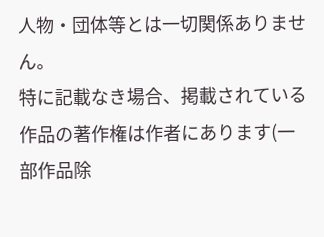人物・団体等とは一切関係ありません。
特に記載なき場合、掲載されている作品の著作権は作者にあります(一部作品除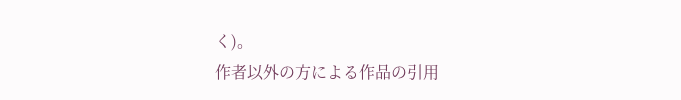く)。
作者以外の方による作品の引用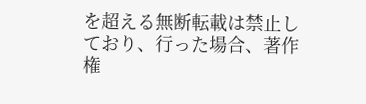を超える無断転載は禁止しており、行った場合、著作権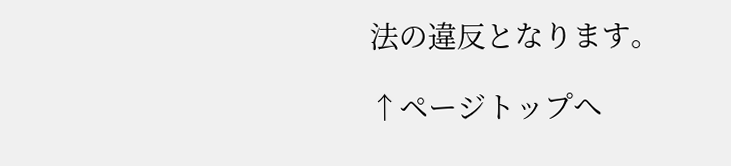法の違反となります。

↑ページトップへ